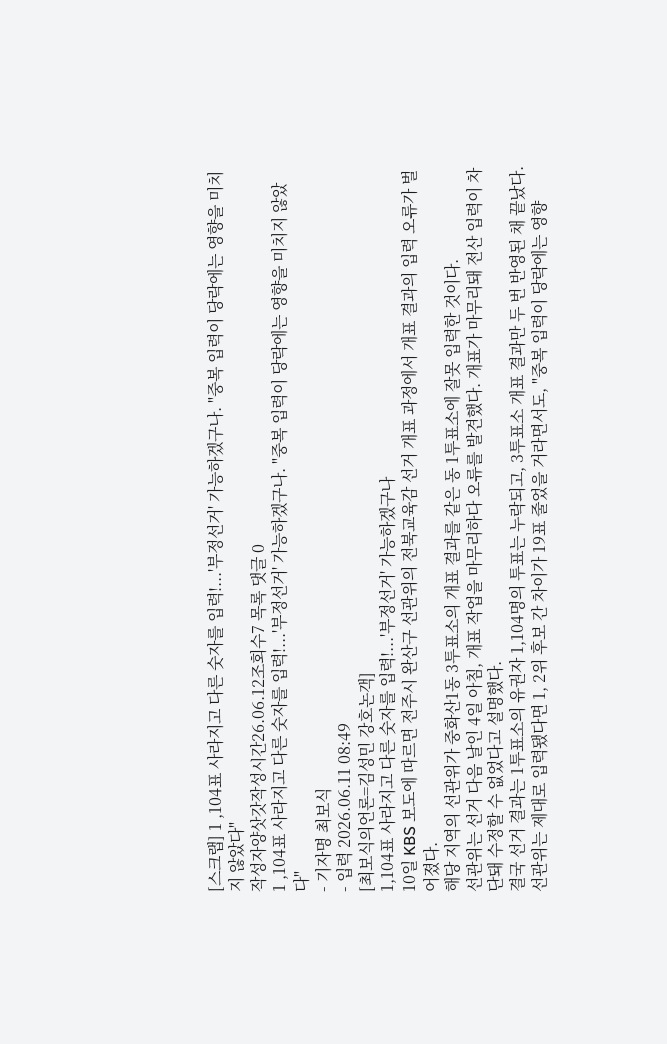[스크랩] 1 ,104표 사라지고 다른 숫자를 입력!...'부정선거' 가능하겠구나. "중복 입력이 당락에는 영향을 미치지 않았다"
작성자양삿갓작성시간26.06.12조회수7 목록 댓글 0
1 ,104표 사라지고 다른 숫자를 입력!...'부정선거' 가능하겠구나. "중복 입력이 당락에는 영향을 미치지 않았다"
- 기자명 최보식
- 입력 2026.06.11 08:49
[최보식의언론=김성민 강호논객]
1,104표 사라지고 다른 숫자를 입력!...'부정선거' 가능하겠구나
10일 KBS 보도에 따르면 전주시 완산구 선관위의 전북교육감 선거 개표 과정에서 개표 결과의 입력 오류가 벌어졌다.
해당 지역의 선관위가 중화산1동 3투표소의 개표 결과를 같은 동 1투표소에 잘못 입력한 것이다.
선관위는 선거 다음 날인 4일 아침, 개표 작업을 마무리하다 오류를 발견했다. 개표가 마무리돼 전산 입력이 차단돼 수정할 수 없었다고 설명했다.
결국 선거 결과는 1투표소의 유권자 1,104명의 투표는 누락되고, 3투표소 개표 결과만 두 번 반영된 채 끝났다.
선관위는 제대로 입력됐다면 1, 2위 후보 간 차이가 19표 줄었을 거라면서도, "중복 입력이 당락에는 영향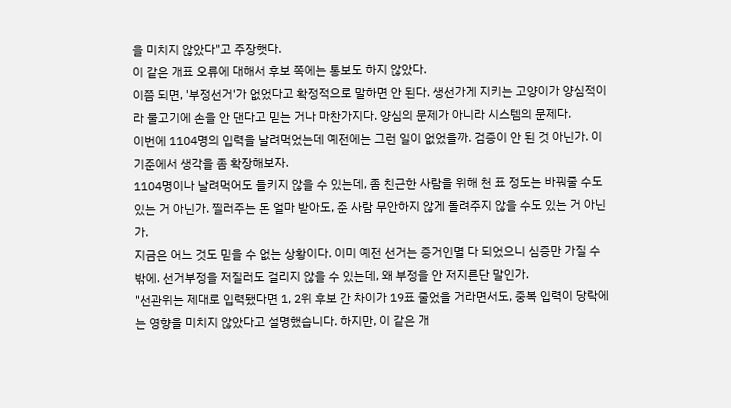을 미치지 않았다"고 주장햇다.
이 같은 개표 오류에 대해서 후보 쪽에는 통보도 하지 않았다.
이쯤 되면, '부정선거'가 없었다고 확정적으로 말하면 안 된다. 생선가게 지키는 고양이가 양심적이라 물고기에 손을 안 댄다고 믿는 거나 마찬가지다. 양심의 문제가 아니라 시스템의 문제다.
이번에 1104명의 입력을 날려먹었는데 예전에는 그런 일이 없었을까. 검증이 안 된 것 아닌가. 이 기준에서 생각을 좀 확장해보자.
1104명이나 날려먹어도 들키지 않을 수 있는데, 좀 친근한 사람을 위해 천 표 정도는 바꿔줄 수도 있는 거 아닌가. 찔러주는 돈 얼마 받아도, 준 사람 무안하지 않게 돌려주지 않을 수도 있는 거 아닌가.
지금은 어느 것도 믿을 수 없는 상황이다. 이미 예전 선거는 증거인멸 다 되었으니 심증만 가질 수 밖에. 선거부정을 저질러도 걸리지 않을 수 있는데, 왜 부정을 안 저지른단 말인가.
"선관위는 제대로 입력됐다면 1, 2위 후보 간 차이가 19표 줄었을 거라면서도, 중복 입력이 당락에는 영향을 미치지 않았다고 설명했습니다. 하지만, 이 같은 개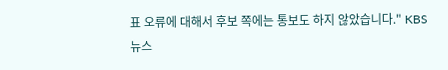표 오류에 대해서 후보 쪽에는 통보도 하지 않았습니다." KBS 뉴스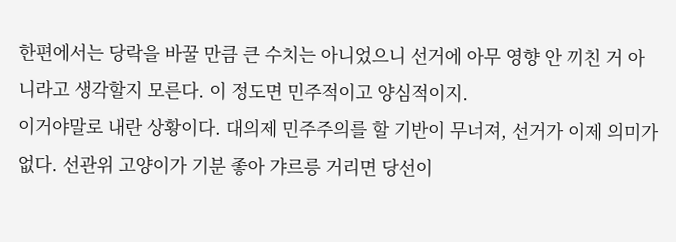한편에서는 당락을 바꿀 만큼 큰 수치는 아니었으니 선거에 아무 영향 안 끼친 거 아니라고 생각할지 모른다. 이 정도면 민주적이고 양심적이지.
이거야말로 내란 상황이다. 대의제 민주주의를 할 기반이 무너져, 선거가 이제 의미가 없다. 선관위 고양이가 기분 좋아 갸르릉 거리면 당선이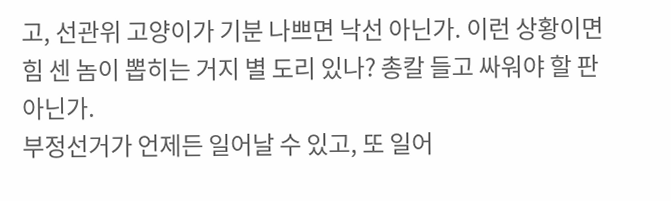고, 선관위 고양이가 기분 나쁘면 낙선 아닌가. 이런 상황이면 힘 센 놈이 뽑히는 거지 별 도리 있나? 총칼 들고 싸워야 할 판 아닌가.
부정선거가 언제든 일어날 수 있고, 또 일어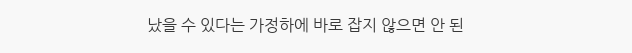났을 수 있다는 가정하에 바로 잡지 않으면 안 된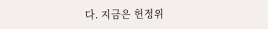다. 지금은 헌정위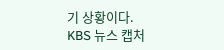기 상황이다.
KBS 뉴스 캡처